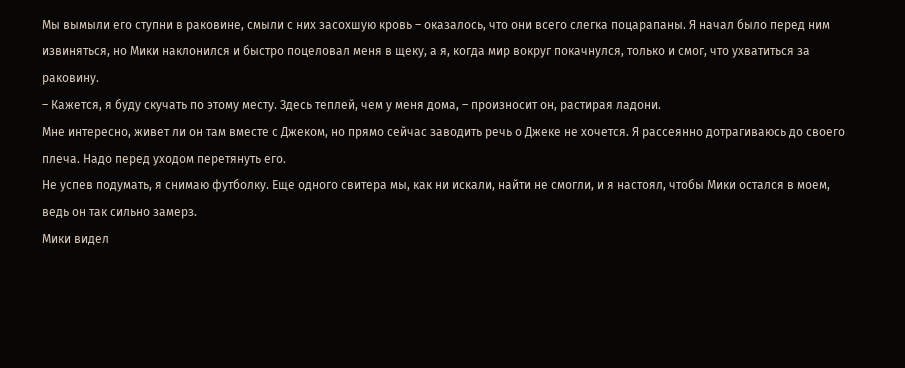Мы вымыли его ступни в раковине, смыли с них засохшую кровь – оказалось, что они всего слегка поцарапаны. Я начал было перед ним извиняться, но Мики наклонился и быстро поцеловал меня в щеку, а я, когда мир вокруг покачнулся, только и смог, что ухватиться за раковину.
– Кажется, я буду скучать по этому месту. Здесь теплей, чем у меня дома, – произносит он, растирая ладони.
Мне интересно, живет ли он там вместе с Джеком, но прямо сейчас заводить речь о Джеке не хочется. Я рассеянно дотрагиваюсь до своего плеча. Надо перед уходом перетянуть его.
Не успев подумать, я снимаю футболку. Еще одного свитера мы, как ни искали, найти не смогли, и я настоял, чтобы Мики остался в моем, ведь он так сильно замерз.
Мики видел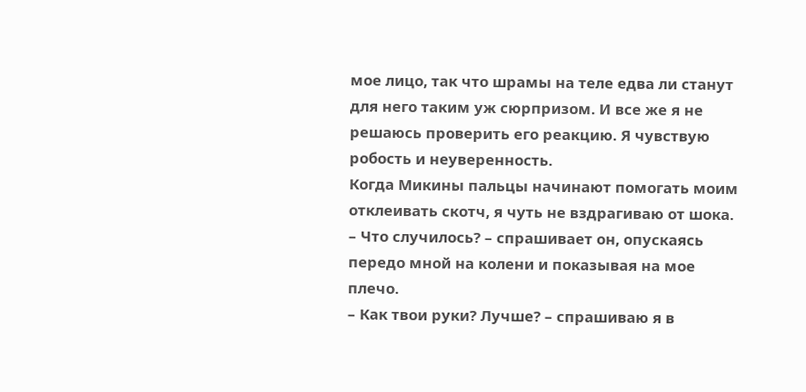мое лицо, так что шрамы на теле едва ли станут для него таким уж сюрпризом. И все же я не решаюсь проверить его реакцию. Я чувствую робость и неуверенность.
Когда Микины пальцы начинают помогать моим отклеивать скотч, я чуть не вздрагиваю от шока.
– Что случилось? – спрашивает он, опускаясь передо мной на колени и показывая на мое плечо.
– Как твои руки? Лучше? – спрашиваю я в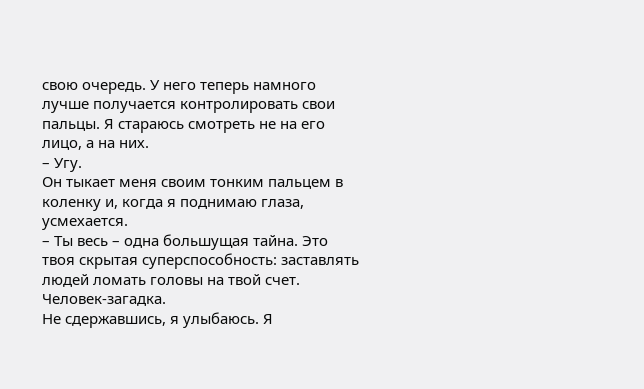свою очередь. У него теперь намного лучше получается контролировать свои пальцы. Я стараюсь смотреть не на его лицо, а на них.
– Угу.
Он тыкает меня своим тонким пальцем в коленку и, когда я поднимаю глаза, усмехается.
– Ты весь – одна большущая тайна. Это твоя скрытая суперспособность: заставлять людей ломать головы на твой счет. Человек-загадка.
Не сдержавшись, я улыбаюсь. Я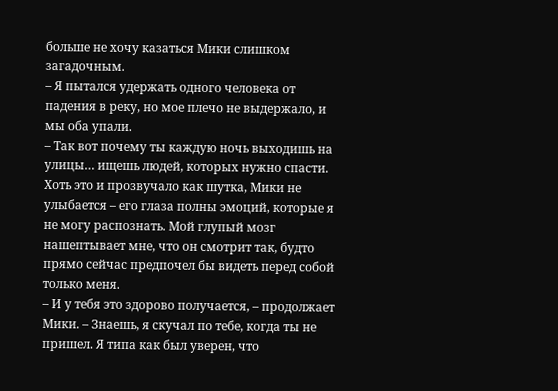больше не хочу казаться Мики слишком загадочным.
– Я пытался удержать одного человека от падения в реку, но мое плечо не выдержало, и мы оба упали.
– Так вот почему ты каждую ночь выходишь на улицы… ищешь людей, которых нужно спасти.
Хоть это и прозвучало как шутка, Мики не улыбается – его глаза полны эмоций, которые я не могу распознать. Мой глупый мозг нашептывает мне, что он смотрит так, будто прямо сейчас предпочел бы видеть перед собой только меня.
– И у тебя это здорово получается, – продолжает Мики. – Знаешь, я скучал по тебе, когда ты не пришел. Я типа как был уверен, что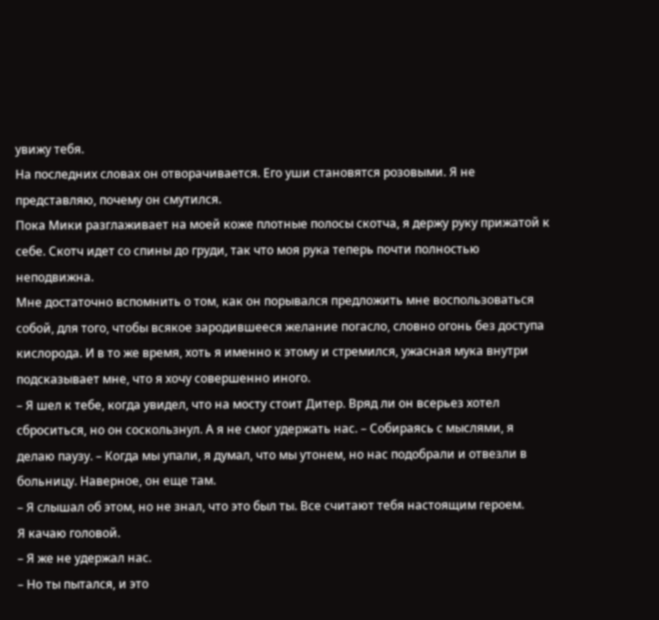увижу тебя.
На последних словах он отворачивается. Его уши становятся розовыми. Я не представляю, почему он смутился.
Пока Мики разглаживает на моей коже плотные полосы скотча, я держу руку прижатой к себе. Скотч идет со спины до груди, так что моя рука теперь почти полностью неподвижна.
Мне достаточно вспомнить о том, как он порывался предложить мне воспользоваться собой, для того, чтобы всякое зародившееся желание погасло, словно огонь без доступа кислорода. И в то же время, хоть я именно к этому и стремился, ужасная мука внутри подсказывает мне, что я хочу совершенно иного.
– Я шел к тебе, когда увидел, что на мосту стоит Дитер. Вряд ли он всерьез хотел сброситься, но он соскользнул. А я не смог удержать нас. – Собираясь с мыслями, я делаю паузу. – Когда мы упали, я думал, что мы утонем, но нас подобрали и отвезли в больницу. Наверное, он еще там.
– Я слышал об этом, но не знал, что это был ты. Все считают тебя настоящим героем.
Я качаю головой.
– Я же не удержал нас.
– Но ты пытался, и это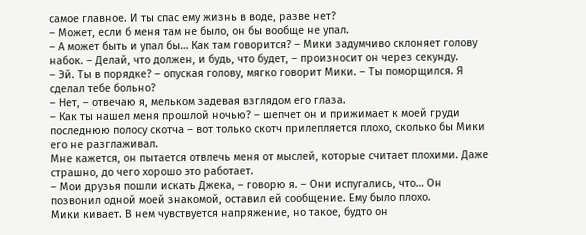самое главное. И ты спас ему жизнь в воде, разве нет?
– Может, если б меня там не было, он бы вообще не упал.
– А может быть и упал бы… Как там говорится? – Мики задумчиво склоняет голову набок. – Делай, что должен, и будь, что будет, – произносит он через секунду.
– Эй. Ты в порядке? – опуская голову, мягко говорит Мики. – Ты поморщился. Я сделал тебе больно?
– Нет, – отвечаю я, мельком задевая взглядом его глаза.
– Как ты нашел меня прошлой ночью? – шепчет он и прижимает к моей груди последнюю полосу скотча – вот только скотч прилепляется плохо, сколько бы Мики его не разглаживал.
Мне кажется, он пытается отвлечь меня от мыслей, которые считает плохими. Даже страшно, до чего хорошо это работает.
– Мои друзья пошли искать Джека, – говорю я. – Они испугались, что… Он позвонил одной моей знакомой, оставил ей сообщение. Ему было плохо.
Мики кивает. В нем чувствуется напряжение, но такое, будто он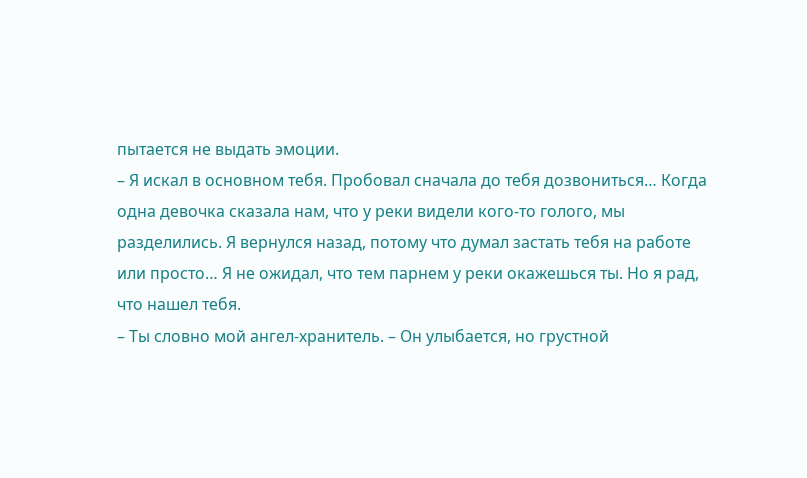пытается не выдать эмоции.
– Я искал в основном тебя. Пробовал сначала до тебя дозвониться… Когда одна девочка сказала нам, что у реки видели кого-то голого, мы разделились. Я вернулся назад, потому что думал застать тебя на работе или просто… Я не ожидал, что тем парнем у реки окажешься ты. Но я рад, что нашел тебя.
– Ты словно мой ангел-хранитель. – Он улыбается, но грустной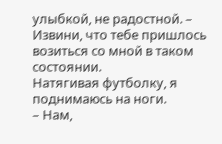улыбкой, не радостной. – Извини, что тебе пришлось возиться со мной в таком состоянии.
Натягивая футболку, я поднимаюсь на ноги.
– Нам,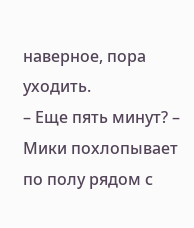наверное, пора уходить.
– Еще пять минут? – Мики похлопывает по полу рядом с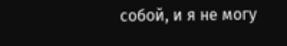собой, и я не могу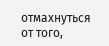отмахнуться от того,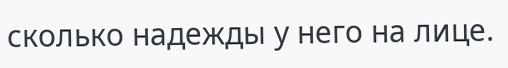сколько надежды у него на лице.